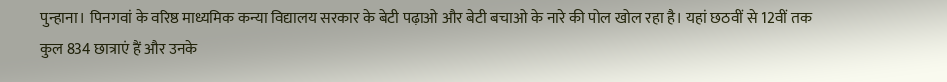पुन्हाना। पिनगवां के वरिष्ठ माध्यमिक कन्या विद्यालय सरकार के बेटी पढ़ाओ और बेटी बचाओ के नारे की पोल खोल रहा है। यहां छठवीं से 12वीं तक कुल 834 छात्राएं हैं और उनके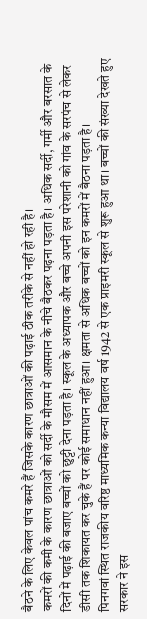बैठने के लिए केवल पांच कमरे हैं जिसके कारण छात्राओं की पढ़ाई ठीक तरीके से नहीं हो रही है।
कमरों की कमी के कारण छात्राओं को सर्दी के मौसम में आसमान के नीचे बैठकर पढ़ना पड़ता है। अधिक सर्दी, गर्मी और बरसात के दिनों में पढ़ाई की बजाए बच्चों को छुट्टी देना पड़ता है। स्कूल के अध्यापक और बच्चे अपनी इस परेशानी को गांव के सरपंच से लेकर डीसी तक शिकायत कर चुके हैं पर कोई समाधान नहीं हुआ। क्षमता से अधिक बच्चों को इन कमरों में बैठना पड़ता है।
पिनगवां स्थित राजकीय वरिष्ठ माध्यमिक कन्या विद्यालय वर्ष 1942 से एक प्राइमरी स्कूल से शुरू हुआ था। बच्चों की संख्या देखते हुए सरकार ने इस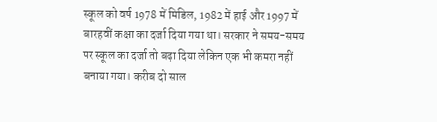स्कूल को वर्ष 1978 में मिडिल, 1982 में हाई और 1997 में बारहवीं कक्षा का दर्जा दिया गया था। सरकार ने समय-समय पर स्कूल का दर्जा तो बढ़ा दिया लेकिन एक भी कमरा नहीं बनाया गया। करीब दो साल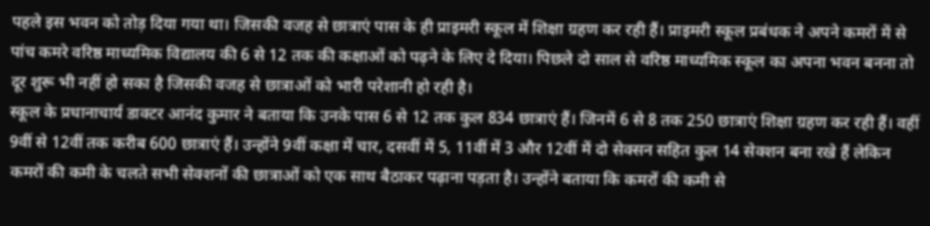पहले इस भवन को तोड़ दिया गया था। जिसकी वजह से छात्राएं पास के ही प्राइमरी स्कूल में शिक्षा ग्रहण कर रही हैं। प्राइमरी स्कूल प्रबंधक ने अपने कमरों में से पांच कमरे वरिष्ठ माध्यमिक विद्यालय की 6 से 12 तक की कक्षाओं को पढ़ने के लिए दे दिया। पिछले दो साल से वरिष्ठ माध्यमिक स्कूल का अपना भवन बनना तो दूर शुरू भी नहीं हो सका है जिसकी वजह से छात्राओं को भारी परेशानी हो रही है।
स्कूल के प्रधानाचार्य डाक्टर आनंद कुमार ने बताया कि उनके पास 6 से 12 तक कुल 834 छात्राएं हैं। जिनमें 6 से 8 तक 250 छात्राएं शिक्षा ग्रहण कर रही हैं। वहीं 9वीं से 12वीं तक करीब 600 छात्राएं हैं। उन्होंने 9वीं कक्षा में चार, दसवीं में 5, 11वीं में 3 और 12वीं में दो सेक्सन सहित कुल 14 सेक्शन बना रखे हैं लेकिन कमरों की कमी के चलते सभी सेक्शनों की छात्राओं को एक साथ बैठाकर पढ़ाना पड़ता है। उन्होंने बताया कि कमरों की कमी से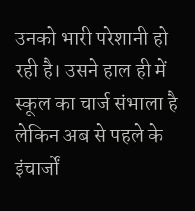उनको भारी परेशानी हो रही है। उसने हाल ही में स्कूल का चार्ज संभाला है लेकिन अब से पहले के इंचार्जों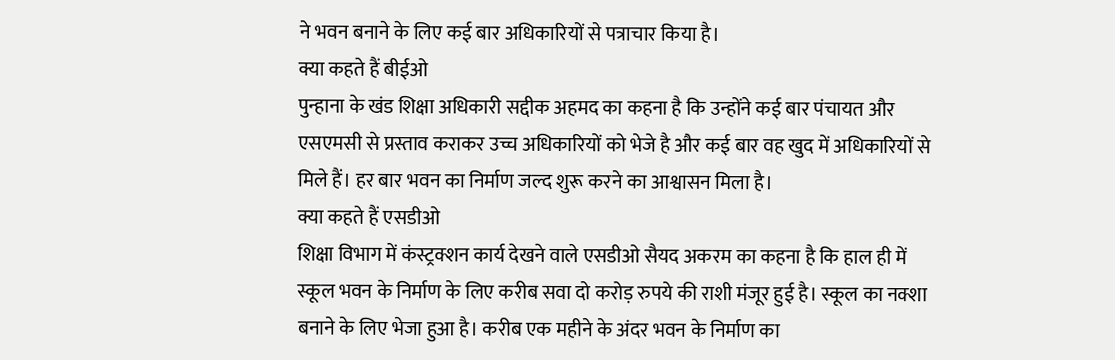ने भवन बनाने के लिए कई बार अधिकारियों से पत्राचार किया है।
क्या कहते हैं बीईओ
पुन्हाना के खंड शिक्षा अधिकारी सद्दीक अहमद का कहना है कि उन्होंने कई बार पंचायत और एसएमसी से प्रस्ताव कराकर उच्च अधिकारियों को भेजे है और कई बार वह खुद में अधिकारियों से मिले हैं। हर बार भवन का निर्माण जल्द शुरू करने का आश्वासन मिला है।
क्या कहते हैं एसडीओ
शिक्षा विभाग में कंस्ट्रक्शन कार्य देखने वाले एसडीओ सैयद अकरम का कहना है कि हाल ही में स्कूल भवन के निर्माण के लिए करीब सवा दो करोड़ रुपये की राशी मंजूर हुई है। स्कूल का नक्शा बनाने के लिए भेजा हुआ है। करीब एक महीने के अंदर भवन के निर्माण का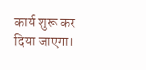कार्य शुरू कर दिया जाएगा।